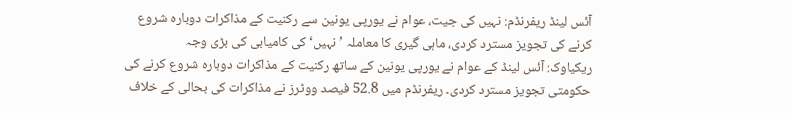آئس لینڈ ریفرنڈم: نہیں کی جیت، عوام نے یورپی یونین سے رکنیت کے مذاکرات دوبارہ شروع کرنے کی تجویز مسترد کردی، ماہی گیری کا معاملہ ’نہیں‘ کی کامیابی کی بڑی وجہ
ریکیاوک: آئس لینڈ کے عوام نے یورپی یونین کے ساتھ رکنیت کے مذاکرات دوبارہ شروع کرنے کی حکومتی تجویز مسترد کردی۔ ریفرنڈم میں 52.8 فیصد ووٹرز نے مذاکرات کی بحالی کے خلاف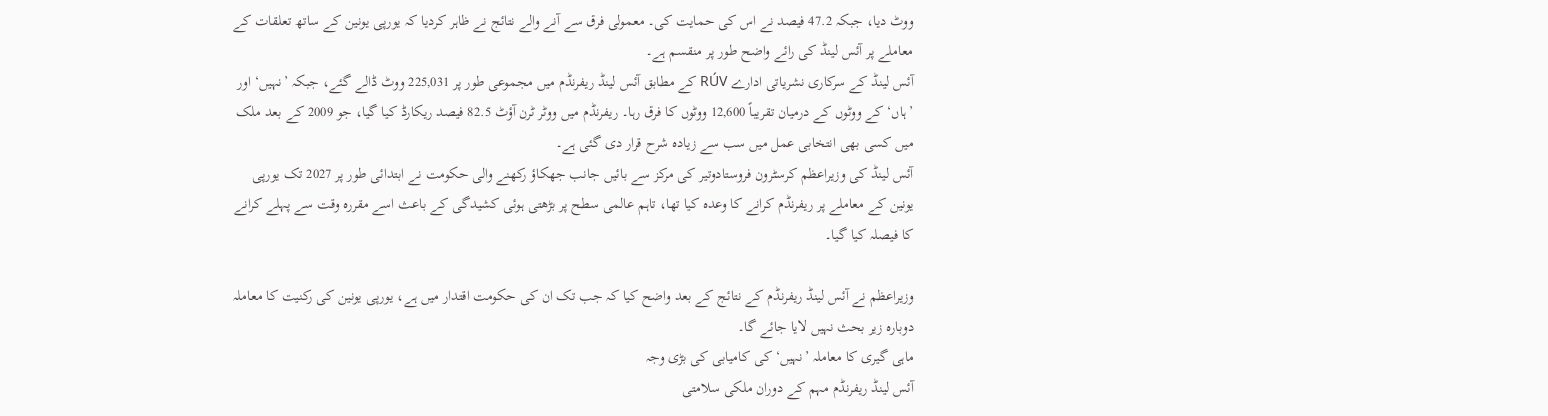ووٹ دیا، جبکہ 47.2 فیصد نے اس کی حمایت کی۔ معمولی فرق سے آنے والے نتائج نے ظاہر کردیا کہ یورپی یونین کے ساتھ تعلقات کے معاملے پر آئس لینڈ کی رائے واضح طور پر منقسم ہے۔
آئس لینڈ کے سرکاری نشریاتی ادارے RÚV کے مطابق آئس لینڈ ریفرنڈم میں مجموعی طور پر 225,031 ووٹ ڈالے گئے، جبکہ ’نہیں‘ اور ’ہاں‘ کے ووٹوں کے درمیان تقریباً 12,600 ووٹوں کا فرق رہا۔ ریفرنڈم میں ووٹر ٹرن آؤٹ 82.5 فیصد ریکارڈ کیا گیا، جو 2009 کے بعد ملک میں کسی بھی انتخابی عمل میں سب سے زیادہ شرح قرار دی گئی ہے۔
آئس لینڈ کی وزیراعظم کرسٹرون فروستادوتیر کی مرکز سے بائیں جانب جھکاؤ رکھنے والی حکومت نے ابتدائی طور پر 2027 تک یورپی یونین کے معاملے پر ریفرنڈم کرانے کا وعدہ کیا تھا، تاہم عالمی سطح پر بڑھتی ہوئی کشیدگی کے باعث اسے مقررہ وقت سے پہلے کرانے کا فیصلہ کیا گیا۔

وزیراعظم نے آئس لینڈ ریفرنڈم کے نتائج کے بعد واضح کیا کہ جب تک ان کی حکومت اقتدار میں ہے، یورپی یونین کی رکنیت کا معاملہ دوبارہ زیر بحث نہیں لایا جائے گا۔
ماہی گیری کا معاملہ ’نہیں‘ کی کامیابی کی بڑی وجہ
آئس لینڈ ریفرنڈم مہم کے دوران ملکی سلامتی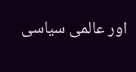اور عالمی سیاسی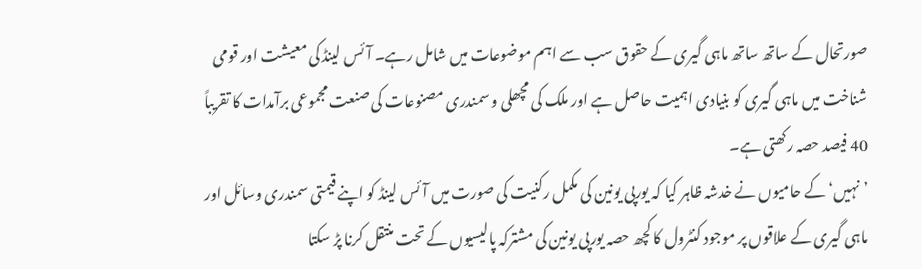صورتحال کے ساتھ ساتھ ماہی گیری کے حقوق سب سے اہم موضوعات میں شامل رہے۔ آئس لینڈ کی معیشت اور قومی شناخت میں ماہی گیری کو بنیادی اہمیت حاصل ہے اور ملک کی مچھلی و سمندری مصنوعات کی صنعت مجموعی برآمدات کا تقریباً 40 فیصد حصہ رکھتی ہے۔
’نہیں‘ کے حامیوں نے خدشہ ظاہر کیا کہ یورپی یونین کی مکمل رکنیت کی صورت میں آئس لینڈ کو اپنے قیمتی سمندری وسائل اور ماہی گیری کے علاقوں پر موجود کنٹرول کا کچھ حصہ یورپی یونین کی مشترکہ پالیسیوں کے تحت منتقل کرنا پڑ سکتا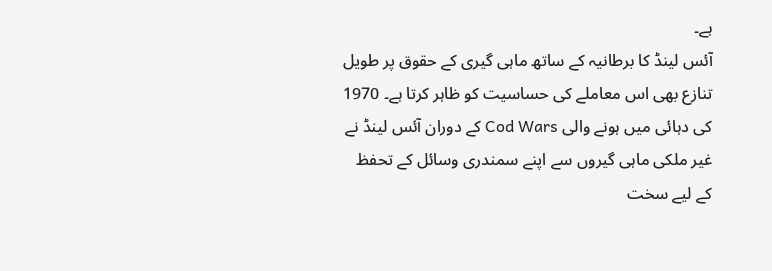ہے۔
آئس لینڈ کا برطانیہ کے ساتھ ماہی گیری کے حقوق پر طویل تنازع بھی اس معاملے کی حساسیت کو ظاہر کرتا ہے۔ 1970 کی دہائی میں ہونے والی Cod Wars کے دوران آئس لینڈ نے غیر ملکی ماہی گیروں سے اپنے سمندری وسائل کے تحفظ کے لیے سخت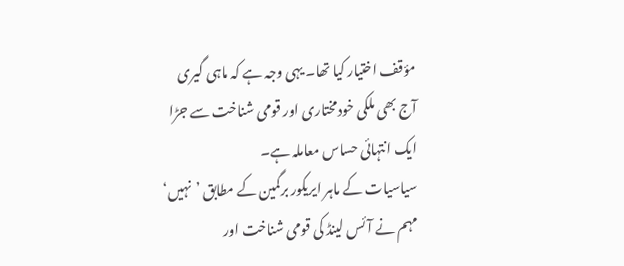مؤقف اختیار کیا تھا۔ یہی وجہ ہے کہ ماہی گیری آج بھی ملکی خودمختاری اور قومی شناخت سے جڑا ایک انتہائی حساس معاملہ ہے۔
سیاسیات کے ماہر ایریکور برگمین کے مطابق ’نہیں‘ مہم نے آئس لینڈ کی قومی شناخت اور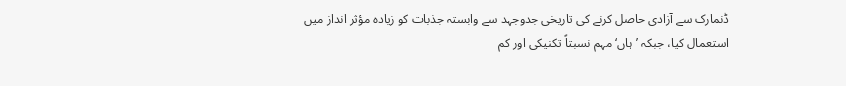ڈنمارک سے آزادی حاصل کرنے کی تاریخی جدوجہد سے وابستہ جذبات کو زیادہ مؤثر انداز میں استعمال کیا، جبکہ ’ہاں‘ مہم نسبتاً تکنیکی اور کم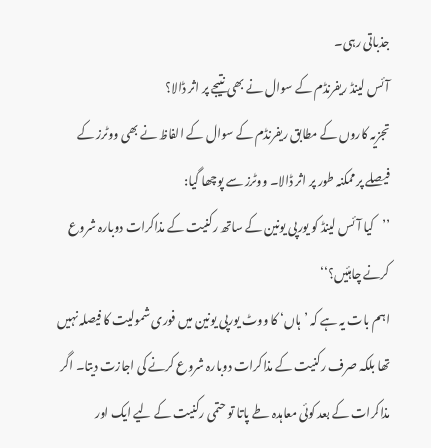جذباتی رہی۔
آئس لینڈ ریفرنڈم کے سوال نے بھی نتیجے پر اثر ڈالا؟
تجزیہ کاروں کے مطابق ریفرنڈم کے سوال کے الفاظ نے بھی ووٹرز کے فیصلے پر ممکنہ طور پر اثر ڈالا۔ ووٹرز سے پوچھا گیا:
’’کیا آئس لینڈ کو یورپی یونین کے ساتھ رکنیت کے مذاکرات دوبارہ شروع کرنے چاہئیں؟‘‘
اہم بات یہ ہے کہ ’ہاں‘ کا ووٹ یورپی یونین میں فوری شمولیت کا فیصلہ نہیں تھا بلکہ صرف رکنیت کے مذاکرات دوبارہ شروع کرنے کی اجازت دیتا۔ اگر مذاکرات کے بعد کوئی معاہدہ طے پاتا تو حتمی رکنیت کے لیے ایک اور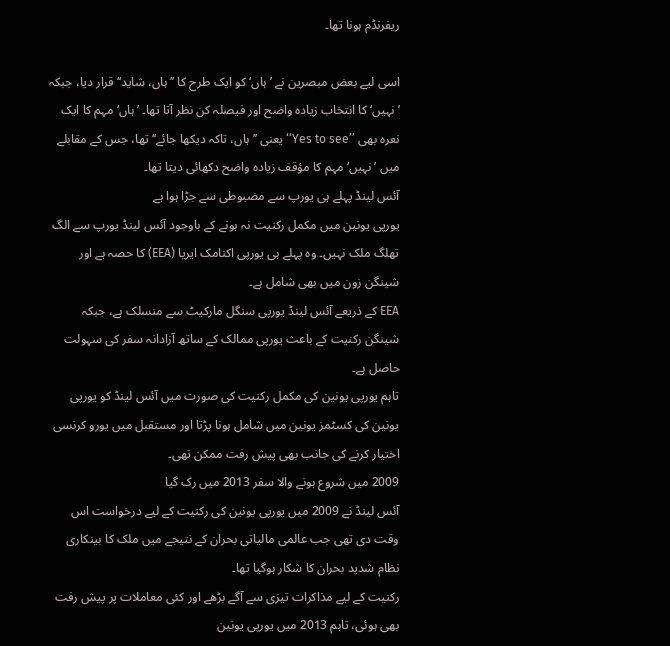ریفرنڈم ہونا تھا۔

اسی لیے بعض مبصرین نے ’ہاں‘ کو ایک طرح کا ’’ہاں، شاید‘‘ قرار دیا، جبکہ ’نہیں‘ کا انتخاب زیادہ واضح اور فیصلہ کن نظر آتا تھا۔ ’ہاں‘ مہم کا ایک نعرہ بھی ’’Yes to see‘‘ یعنی ’’ہاں، تاکہ دیکھا جائے‘‘ تھا، جس کے مقابلے میں ’نہیں‘ مہم کا مؤقف زیادہ واضح دکھائی دیتا تھا۔
آئس لینڈ پہلے ہی یورپ سے مضبوطی سے جڑا ہوا ہے
یورپی یونین میں مکمل رکنیت نہ ہونے کے باوجود آئس لینڈ یورپ سے الگ تھلگ ملک نہیں۔ وہ پہلے ہی یورپی اکنامک ایریا (EEA) کا حصہ ہے اور شینگن زون میں بھی شامل ہے۔
EEA کے ذریعے آئس لینڈ یورپی سنگل مارکیٹ سے منسلک ہے، جبکہ شینگن رکنیت کے باعث یورپی ممالک کے ساتھ آزادانہ سفر کی سہولت حاصل ہے۔
تاہم یورپی یونین کی مکمل رکنیت کی صورت میں آئس لینڈ کو یورپی یونین کی کسٹمز یونین میں شامل ہونا پڑتا اور مستقبل میں یورو کرنسی اختیار کرنے کی جانب بھی پیش رفت ممکن تھی۔
2009 میں شروع ہونے والا سفر 2013 میں رک گیا
آئس لینڈ نے 2009 میں یورپی یونین کی رکنیت کے لیے درخواست اس وقت دی تھی جب عالمی مالیاتی بحران کے نتیجے میں ملک کا بینکاری نظام شدید بحران کا شکار ہوگیا تھا۔
رکنیت کے لیے مذاکرات تیزی سے آگے بڑھے اور کئی معاملات پر پیش رفت بھی ہوئی، تاہم 2013 میں یورپی یونین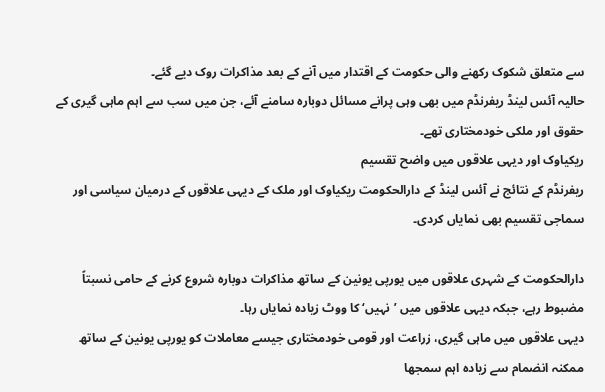سے متعلق شکوک رکھنے والی حکومت کے اقتدار میں آنے کے بعد مذاکرات روک دیے گئے۔
حالیہ آئس لینڈ ریفرنڈم میں بھی وہی پرانے مسائل دوبارہ سامنے آئے، جن میں سب سے اہم ماہی گیری کے حقوق اور ملکی خودمختاری تھے۔
ریکیاوک اور دیہی علاقوں میں واضح تقسیم
ریفرنڈم کے نتائج نے آئس لینڈ کے دارالحکومت ریکیاوک اور ملک کے دیہی علاقوں کے درمیان سیاسی اور سماجی تقسیم بھی نمایاں کردی۔

دارالحکومت کے شہری علاقوں میں یورپی یونین کے ساتھ مذاکرات دوبارہ شروع کرنے کے حامی نسبتاً مضبوط رہے، جبکہ دیہی علاقوں میں ’نہیں‘ کا ووٹ زیادہ نمایاں رہا۔
دیہی علاقوں میں ماہی گیری، زراعت اور قومی خودمختاری جیسے معاملات کو یورپی یونین کے ساتھ ممکنہ انضمام سے زیادہ اہم سمجھا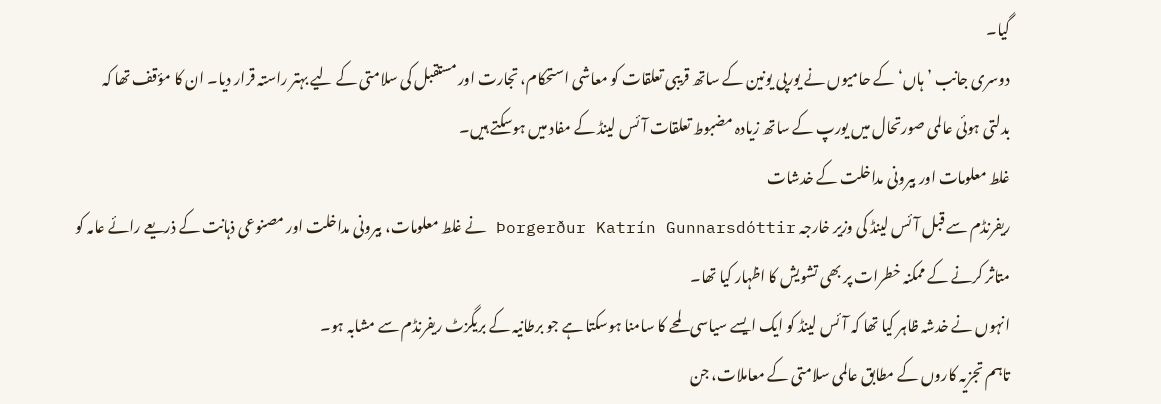گیا۔
دوسری جانب ’ہاں‘ کے حامیوں نے یورپی یونین کے ساتھ قریبی تعلقات کو معاشی استحکام، تجارت اور مستقبل کی سلامتی کے لیے بہتر راستہ قرار دیا۔ ان کا مؤقف تھا کہ بدلتی ہوئی عالمی صورتحال میں یورپ کے ساتھ زیادہ مضبوط تعلقات آئس لینڈ کے مفاد میں ہوسکتے ہیں۔
غلط معلومات اور بیرونی مداخلت کے خدشات
ریفرنڈم سے قبل آئس لینڈ کی وزیر خارجہ Þorgerður Katrín Gunnarsdóttir نے غلط معلومات، بیرونی مداخلت اور مصنوعی ذہانت کے ذریعے رائے عامہ کو متاثر کرنے کے ممکنہ خطرات پر بھی تشویش کا اظہار کیا تھا۔
انہوں نے خدشہ ظاہر کیا تھا کہ آئس لینڈ کو ایک ایسے سیاسی لمحے کا سامنا ہوسکتا ہے جو برطانیہ کے بریگزٹ ریفرنڈم سے مشابہ ہو۔
تاہم تجزیہ کاروں کے مطابق عالمی سلامتی کے معاملات، جن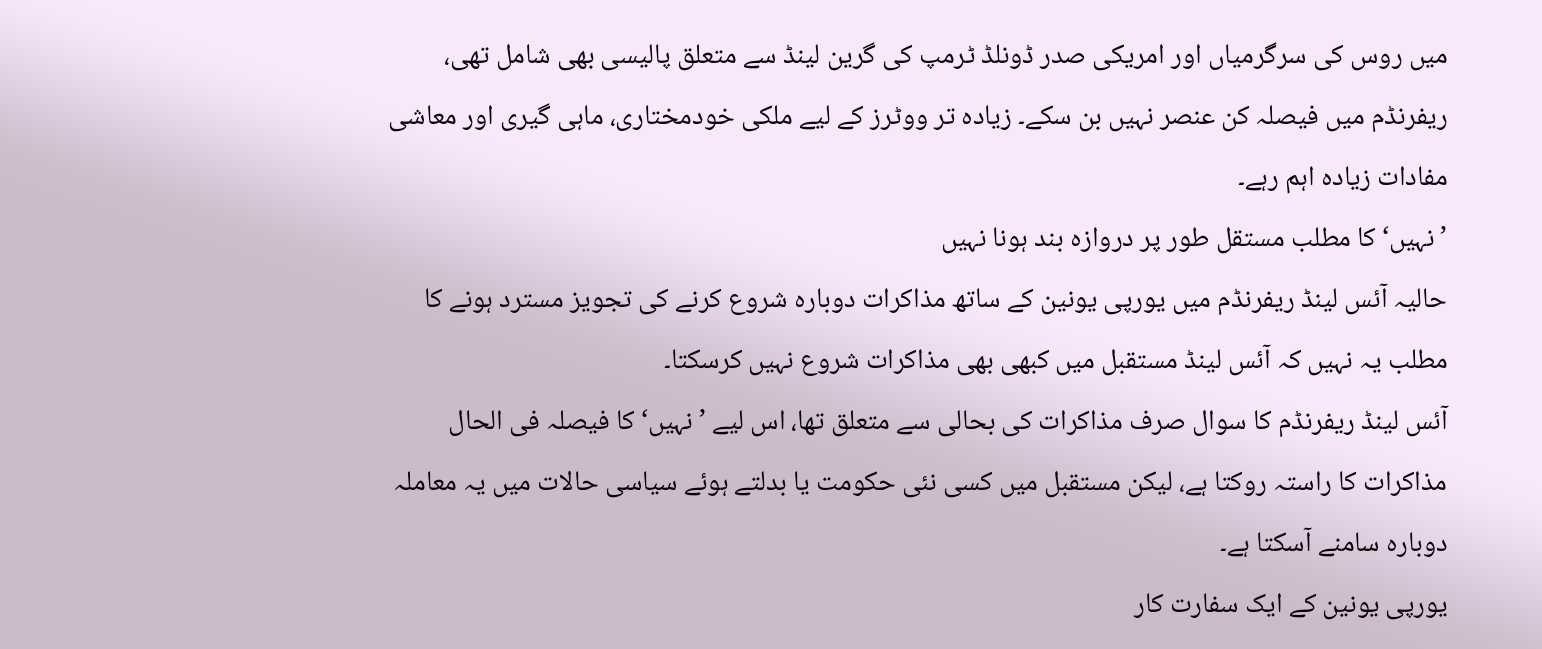میں روس کی سرگرمیاں اور امریکی صدر ڈونلڈ ٹرمپ کی گرین لینڈ سے متعلق پالیسی بھی شامل تھی، ریفرنڈم میں فیصلہ کن عنصر نہیں بن سکے۔ زیادہ تر ووٹرز کے لیے ملکی خودمختاری، ماہی گیری اور معاشی مفادات زیادہ اہم رہے۔
’نہیں‘ کا مطلب مستقل طور پر دروازہ بند ہونا نہیں
حالیہ آئس لینڈ ریفرنڈم میں یورپی یونین کے ساتھ مذاکرات دوبارہ شروع کرنے کی تجویز مسترد ہونے کا مطلب یہ نہیں کہ آئس لینڈ مستقبل میں کبھی بھی مذاکرات شروع نہیں کرسکتا۔
آئس لینڈ ریفرنڈم کا سوال صرف مذاکرات کی بحالی سے متعلق تھا، اس لیے ’نہیں‘ کا فیصلہ فی الحال مذاکرات کا راستہ روکتا ہے، لیکن مستقبل میں کسی نئی حکومت یا بدلتے ہوئے سیاسی حالات میں یہ معاملہ دوبارہ سامنے آسکتا ہے۔
یورپی یونین کے ایک سفارت کار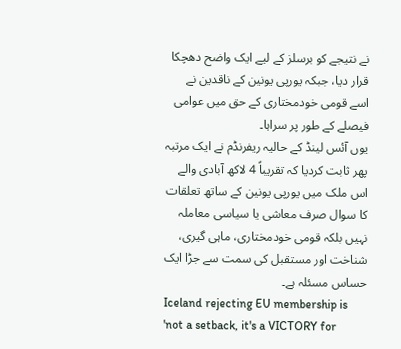نے نتیجے کو برسلز کے لیے ایک واضح دھچکا قرار دیا، جبکہ یورپی یونین کے ناقدین نے اسے قومی خودمختاری کے حق میں عوامی فیصلے کے طور پر سراہا۔
یوں آئس لینڈ کے حالیہ ریفرنڈم نے ایک مرتبہ پھر ثابت کردیا کہ تقریباً 4 لاکھ آبادی والے اس ملک میں یورپی یونین کے ساتھ تعلقات کا سوال صرف معاشی یا سیاسی معاملہ نہیں بلکہ قومی خودمختاری، ماہی گیری، شناخت اور مستقبل کی سمت سے جڑا ایک حساس مسئلہ ہے۔
Iceland rejecting EU membership is 'not a setback, it's a VICTORY for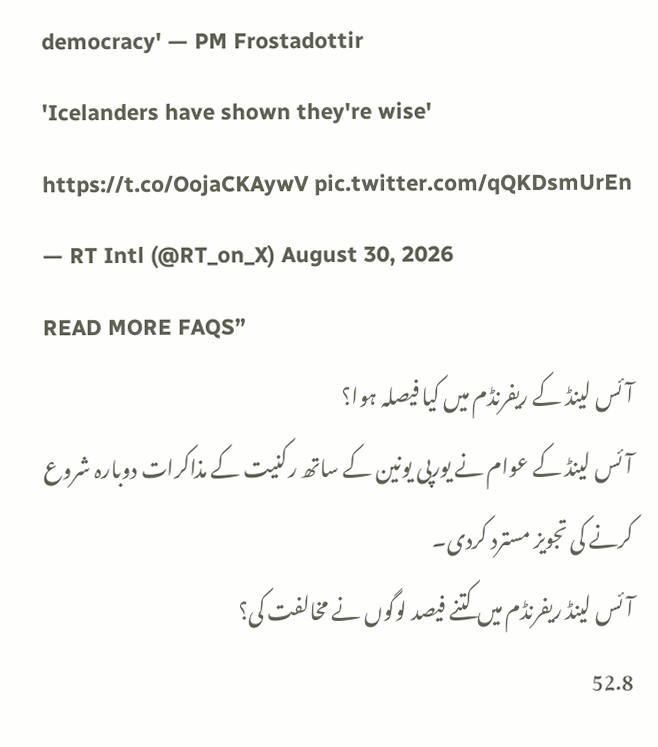democracy' — PM Frostadottir
'Icelanders have shown they're wise' https://t.co/OojaCKAywV pic.twitter.com/qQKDsmUrEn
— RT Intl (@RT_on_X) August 30, 2026
READ MORE FAQS”
آئس لینڈ کے ریفرنڈم میں کیا فیصلہ ہوا؟
آئس لینڈ کے عوام نے یورپی یونین کے ساتھ رکنیت کے مذاکرات دوبارہ شروع کرنے کی تجویز مسترد کردی۔
آئس لینڈ ریفرنڈم میں کتنے فیصد لوگوں نے مخالفت کی؟
52.8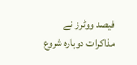فیصد ووٹرز نے مذاکرات دوبارہ شروع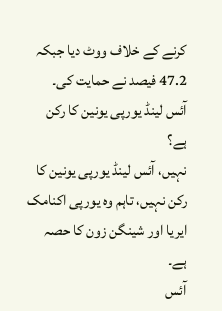کرنے کے خلاف ووٹ دیا جبکہ 47.2 فیصد نے حمایت کی۔
آئس لینڈ یورپی یونین کا رکن ہے؟
نہیں، آئس لینڈ یورپی یونین کا رکن نہیں، تاہم وہ یورپی اکنامک ایریا اور شینگن زون کا حصہ ہے۔
آئس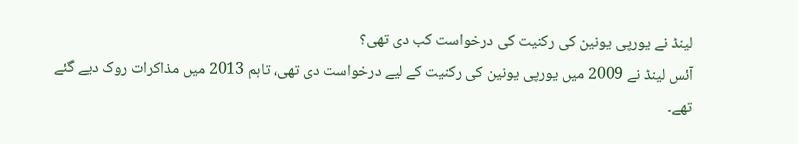لینڈ نے یورپی یونین کی رکنیت کی درخواست کب دی تھی؟
آئس لینڈ نے 2009 میں یورپی یونین کی رکنیت کے لیے درخواست دی تھی، تاہم 2013 میں مذاکرات روک دیے گئے تھے۔